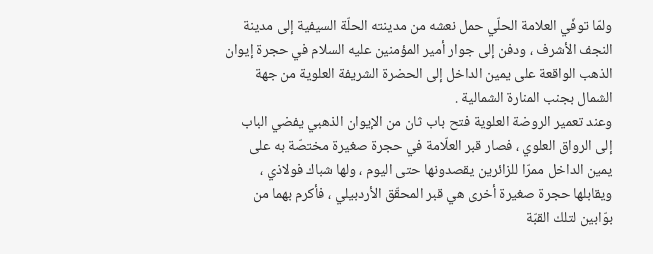ولمّا توفّي العلامة الحلّي حمل نعشه من مدينته الحلّة السيفية إلى مدينة النجف الأشرف ، ودفن إلى جوار أمير المؤمنين عليه السلام في حجرة إيوان الذهب الواقعة على يمين الداخل إلى الحضرة الشريفة العلوية من جهة الشمال بجنب المنارة الشمالية .
وعند تعمير الروضة العلوية فتح باب ثان من الإيوان الذهبي يفضي الباب إلى الرواق العلوي ، فصار قبر العلّامة في حجرة صغيرة مختصّة به على يمين الداخل ممرّا للزائرين يقصدونها حتى اليوم ، ولها شباك فولاذي ، ويقابلها حجرة صغيرة أخرى هي قبر المحقّق الأردبيلي ، فأكرم بهما من بوّابين لتلك القبّة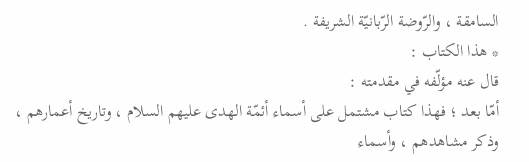السامقة ، والرّوضة الرّبانيّة الشريفة .
* هذا الكتاب :
قال عنه مؤلّفه في مقدمته :
أمّا بعد ؛ فهذا كتاب مشتمل على أسماء أئمّة الهدى عليهم السلام ، وتاريخ أعمارهم ، وذكر مشاهدهم ، وأسماء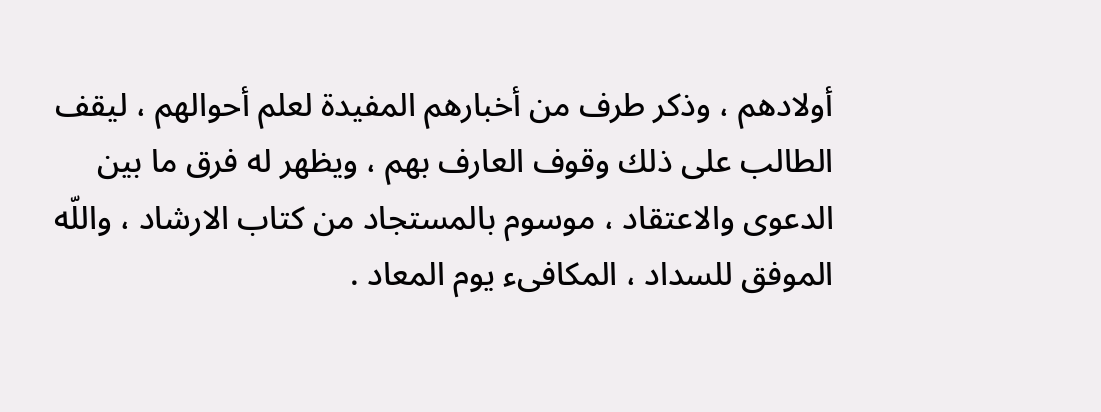أولادهم ، وذكر طرف من أخبارهم المفيدة لعلم أحوالهم ، ليقف الطالب على ذلك وقوف العارف بهم ، ويظهر له فرق ما بين الدعوى والاعتقاد ، موسوم بالمستجاد من كتاب الارشاد ، واللّه الموفق للسداد ، المكافىء يوم المعاد .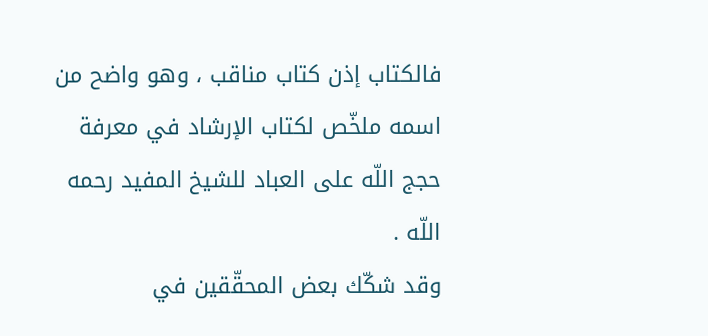فالكتاب إذن كتاب مناقب ، وهو واضح من اسمه ملخّص لكتاب الإرشاد في معرفة حجج اللّه على العباد للشيخ المفيد رحمه اللّه .
وقد شكّك بعض المحقّقين في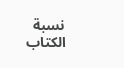نسبة الكتاب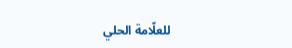للعلّامة الحلي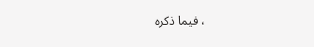، فيما ذكره